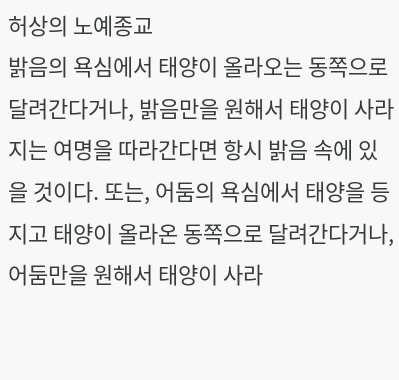허상의 노예종교
밝음의 욕심에서 태양이 올라오는 동쪽으로 달려간다거나, 밝음만을 원해서 태양이 사라지는 여명을 따라간다면 항시 밝음 속에 있을 것이다. 또는, 어둠의 욕심에서 태양을 등지고 태양이 올라온 동쪽으로 달려간다거나, 어둠만을 원해서 태양이 사라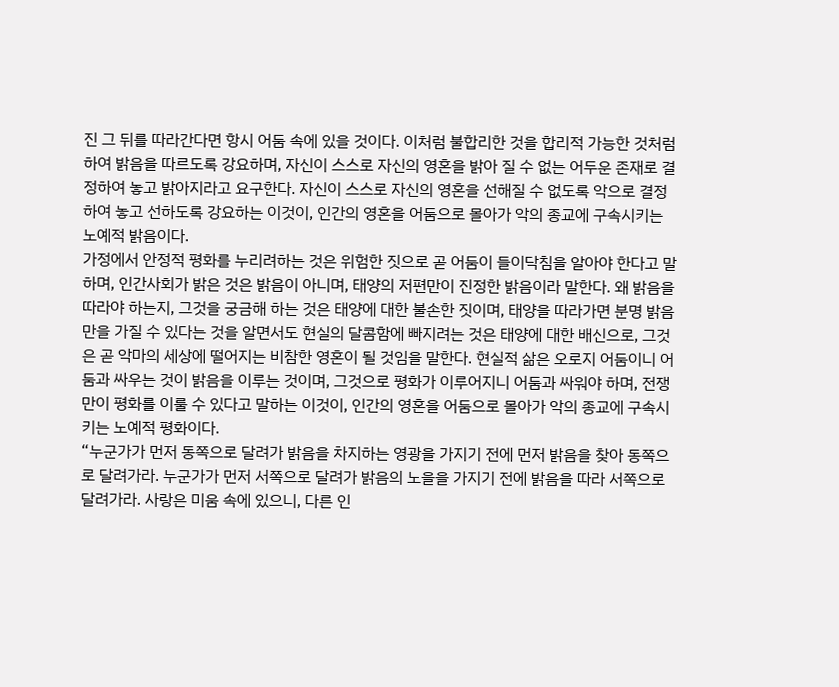진 그 뒤를 따라간다면 항시 어둠 속에 있을 것이다. 이처럼 불합리한 것을 합리적 가능한 것처럼 하여 밝음을 따르도록 강요하며, 자신이 스스로 자신의 영혼을 밝아 질 수 없는 어두운 존재로 결정하여 놓고 밝아지라고 요구한다. 자신이 스스로 자신의 영혼을 선해질 수 없도록 악으로 결정하여 놓고 선하도록 강요하는 이것이, 인간의 영혼을 어둠으로 몰아가 악의 종교에 구속시키는 노예적 밝음이다.
가정에서 안정적 평화를 누리려하는 것은 위험한 짓으로 곧 어둠이 들이닥침을 알아야 한다고 말하며, 인간사회가 밝은 것은 밝음이 아니며, 태양의 저편만이 진정한 밝음이라 말한다. 왜 밝음을 따라야 하는지, 그것을 궁금해 하는 것은 태양에 대한 불손한 짓이며, 태양을 따라가면 분명 밝음만을 가질 수 있다는 것을 알면서도 현실의 달콤함에 빠지려는 것은 태양에 대한 배신으로, 그것은 곧 악마의 세상에 떨어지는 비참한 영혼이 될 것임을 말한다. 현실적 삶은 오로지 어둠이니 어둠과 싸우는 것이 밝음을 이루는 것이며, 그것으로 평화가 이루어지니 어둠과 싸워야 하며, 전쟁만이 평화를 이룰 수 있다고 말하는 이것이, 인간의 영혼을 어둠으로 몰아가 악의 종교에 구속시키는 노예적 평화이다.
“누군가가 먼저 동쪽으로 달려가 밝음을 차지하는 영광을 가지기 전에 먼저 밝음을 찾아 동쪽으로 달려가라. 누군가가 먼저 서쪽으로 달려가 밝음의 노을을 가지기 전에 밝음을 따라 서쪽으로 달려가라. 사랑은 미움 속에 있으니, 다른 인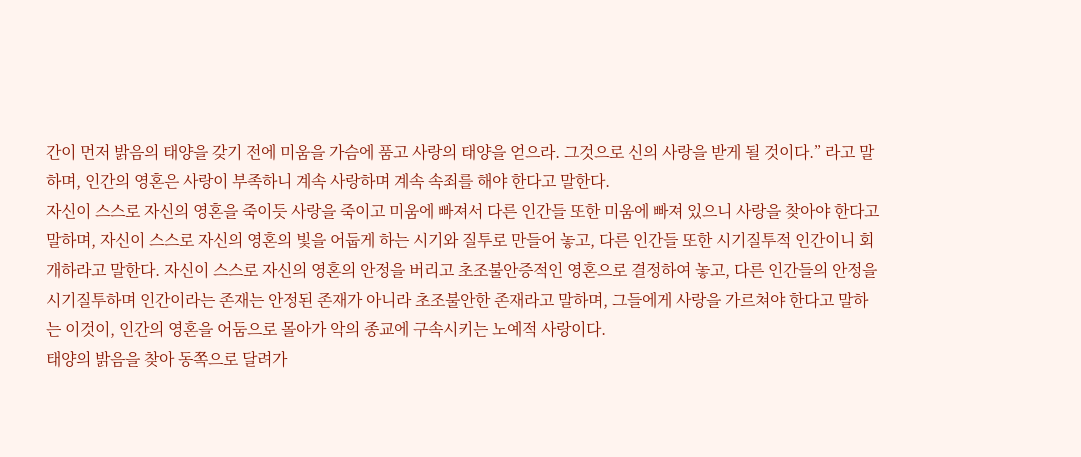간이 먼저 밝음의 태양을 갖기 전에 미움을 가슴에 품고 사랑의 태양을 얻으라. 그것으로 신의 사랑을 받게 될 것이다.” 라고 말하며, 인간의 영혼은 사랑이 부족하니 계속 사랑하며 계속 속죄를 해야 한다고 말한다.
자신이 스스로 자신의 영혼을 죽이듯 사랑을 죽이고 미움에 빠져서 다른 인간들 또한 미움에 빠져 있으니 사랑을 찾아야 한다고 말하며, 자신이 스스로 자신의 영혼의 빛을 어둡게 하는 시기와 질투로 만들어 놓고, 다른 인간들 또한 시기질투적 인간이니 회개하라고 말한다. 자신이 스스로 자신의 영혼의 안정을 버리고 초조불안증적인 영혼으로 결정하여 놓고, 다른 인간들의 안정을 시기질투하며 인간이라는 존재는 안정된 존재가 아니라 초조불안한 존재라고 말하며, 그들에게 사랑을 가르쳐야 한다고 말하는 이것이, 인간의 영혼을 어둠으로 몰아가 악의 종교에 구속시키는 노예적 사랑이다.
태양의 밝음을 찾아 동쪽으로 달려가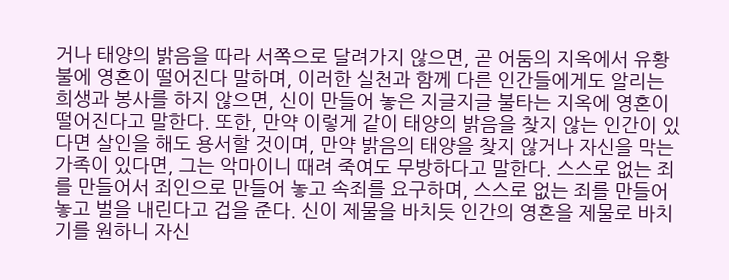거나 태양의 밝음을 따라 서쪽으로 달려가지 않으면, 곧 어둠의 지옥에서 유황불에 영혼이 떨어진다 말하며, 이러한 실천과 함께 다른 인간들에게도 알리는 희생과 봉사를 하지 않으면, 신이 만들어 놓은 지글지글 불타는 지옥에 영혼이 떨어진다고 말한다. 또한, 만약 이렇게 같이 태양의 밝음을 찾지 않는 인간이 있다면 살인을 해도 용서할 것이며, 만약 밝음의 태양을 찾지 않거나 자신을 막는 가족이 있다면, 그는 악마이니 때려 죽여도 무방하다고 말한다. 스스로 없는 죄를 만들어서 죄인으로 만들어 놓고 속죄를 요구하며, 스스로 없는 죄를 만들어 놓고 벌을 내린다고 겁을 준다. 신이 제물을 바치듯 인간의 영혼을 제물로 바치기를 원하니 자신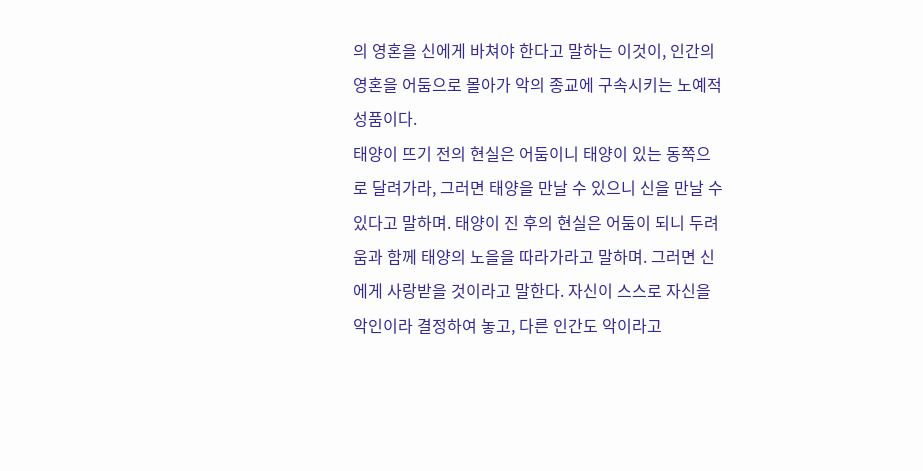의 영혼을 신에게 바쳐야 한다고 말하는 이것이, 인간의 영혼을 어둠으로 몰아가 악의 종교에 구속시키는 노예적 성품이다.
태양이 뜨기 전의 현실은 어둠이니 태양이 있는 동쪽으로 달려가라, 그러면 태양을 만날 수 있으니 신을 만날 수 있다고 말하며. 태양이 진 후의 현실은 어둠이 되니 두려움과 함께 태양의 노을을 따라가라고 말하며. 그러면 신에게 사랑받을 것이라고 말한다. 자신이 스스로 자신을 악인이라 결정하여 놓고, 다른 인간도 악이라고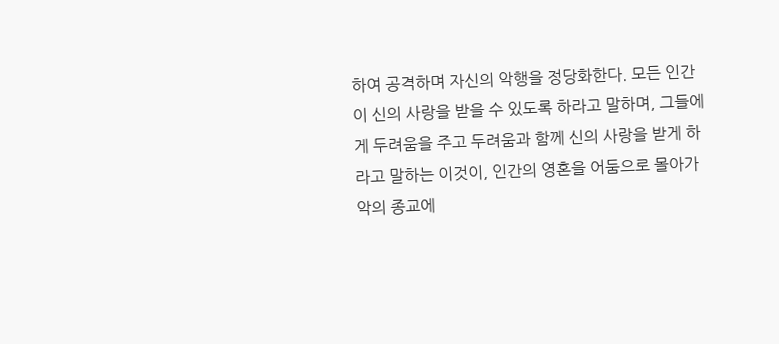하여 공격하며 자신의 악행을 정당화한다. 모든 인간이 신의 사랑을 받을 수 있도록 하라고 말하며, 그들에게 두려움을 주고 두려움과 함께 신의 사랑을 받게 하라고 말하는 이것이, 인간의 영혼을 어둠으로 몰아가 악의 종교에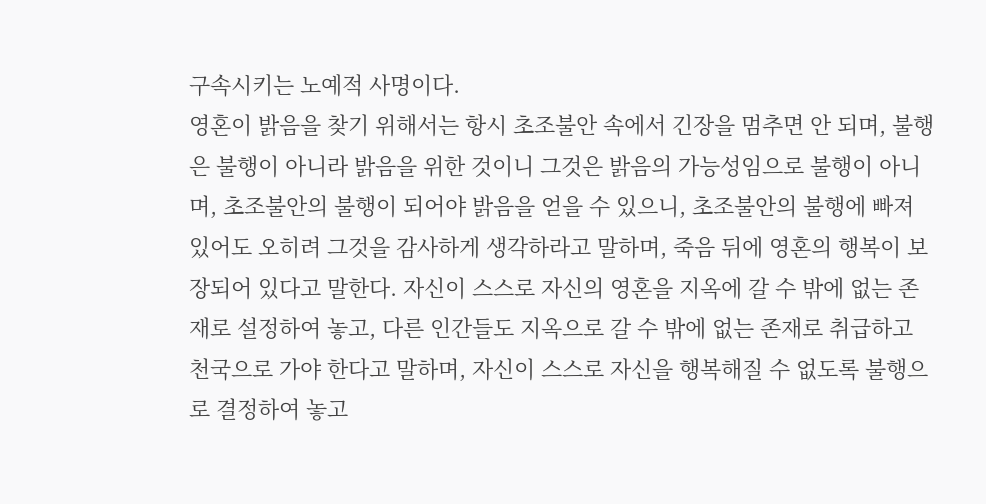구속시키는 노예적 사명이다.
영혼이 밝음을 찾기 위해서는 항시 초조불안 속에서 긴장을 멈추면 안 되며, 불행은 불행이 아니라 밝음을 위한 것이니 그것은 밝음의 가능성임으로 불행이 아니며, 초조불안의 불행이 되어야 밝음을 얻을 수 있으니, 초조불안의 불행에 빠져 있어도 오히려 그것을 감사하게 생각하라고 말하며, 죽음 뒤에 영혼의 행복이 보장되어 있다고 말한다. 자신이 스스로 자신의 영혼을 지옥에 갈 수 밖에 없는 존재로 설정하여 놓고, 다른 인간들도 지옥으로 갈 수 밖에 없는 존재로 취급하고 천국으로 가야 한다고 말하며, 자신이 스스로 자신을 행복해질 수 없도록 불행으로 결정하여 놓고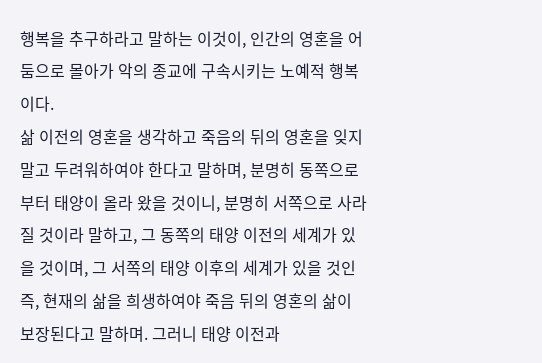행복을 추구하라고 말하는 이것이, 인간의 영혼을 어둠으로 몰아가 악의 종교에 구속시키는 노예적 행복이다.
삶 이전의 영혼을 생각하고 죽음의 뒤의 영혼을 잊지 말고 두려워하여야 한다고 말하며, 분명히 동쪽으로부터 태양이 올라 왔을 것이니, 분명히 서쪽으로 사라질 것이라 말하고, 그 동쪽의 태양 이전의 세계가 있을 것이며, 그 서쪽의 태양 이후의 세계가 있을 것인즉, 현재의 삶을 희생하여야 죽음 뒤의 영혼의 삶이 보장된다고 말하며. 그러니 태양 이전과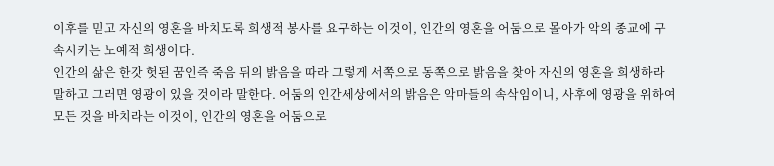이후를 믿고 자신의 영혼을 바치도록 희생적 봉사를 요구하는 이것이, 인간의 영혼을 어둠으로 몰아가 악의 종교에 구속시키는 노예적 희생이다.
인간의 삶은 한갓 헛된 꿈인즉 죽음 뒤의 밝음을 따라 그렇게 서쪽으로 동쪽으로 밝음을 찾아 자신의 영혼을 희생하라 말하고 그러면 영광이 있을 것이라 말한다. 어둠의 인간세상에서의 밝음은 악마들의 속삭임이니, 사후에 영광을 위하여 모든 것을 바치라는 이것이, 인간의 영혼을 어둠으로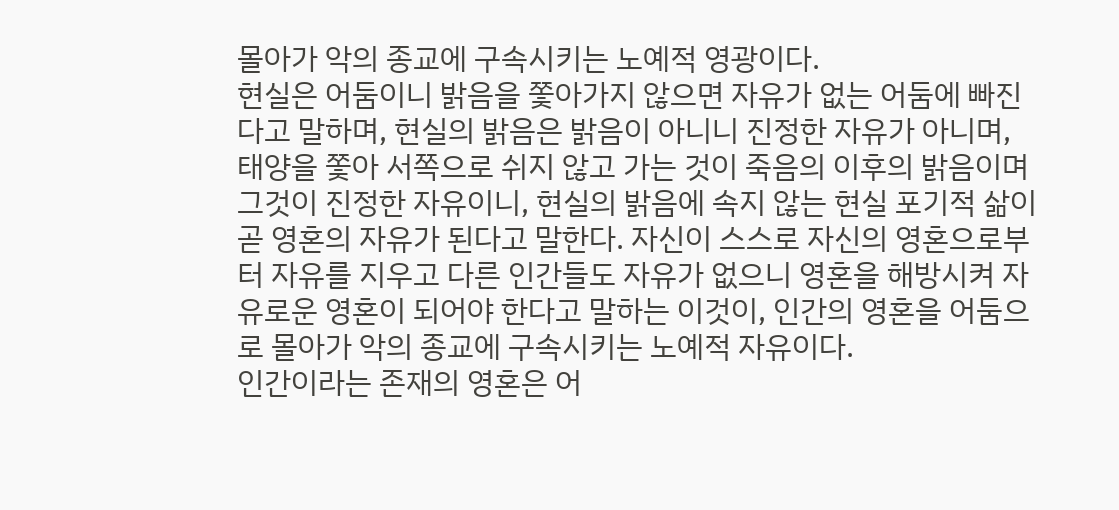몰아가 악의 종교에 구속시키는 노예적 영광이다.
현실은 어둠이니 밝음을 쫓아가지 않으면 자유가 없는 어둠에 빠진다고 말하며, 현실의 밝음은 밝음이 아니니 진정한 자유가 아니며, 태양을 쫓아 서쪽으로 쉬지 않고 가는 것이 죽음의 이후의 밝음이며 그것이 진정한 자유이니, 현실의 밝음에 속지 않는 현실 포기적 삶이 곧 영혼의 자유가 된다고 말한다. 자신이 스스로 자신의 영혼으로부터 자유를 지우고 다른 인간들도 자유가 없으니 영혼을 해방시켜 자유로운 영혼이 되어야 한다고 말하는 이것이, 인간의 영혼을 어둠으로 몰아가 악의 종교에 구속시키는 노예적 자유이다.
인간이라는 존재의 영혼은 어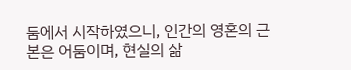둠에서 시작하였으니, 인간의 영혼의 근본은 어둠이며, 현실의 삶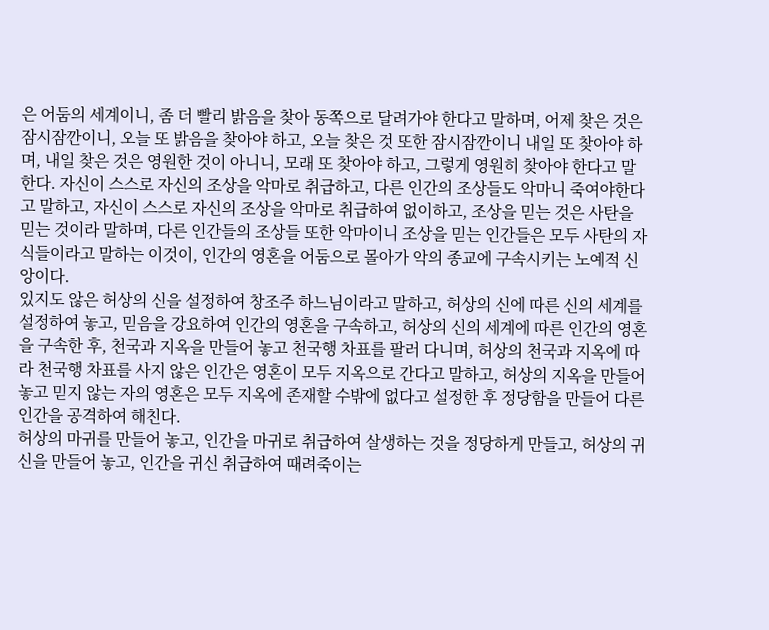은 어둠의 세계이니, 좀 더 빨리 밝음을 찾아 동쪽으로 달려가야 한다고 말하며, 어제 찾은 것은 잠시잠깐이니, 오늘 또 밝음을 찾아야 하고, 오늘 찾은 것 또한 잠시잠깐이니 내일 또 찾아야 하며, 내일 찾은 것은 영원한 것이 아니니, 모래 또 찾아야 하고, 그렇게 영원히 찾아야 한다고 말한다. 자신이 스스로 자신의 조상을 악마로 취급하고, 다른 인간의 조상들도 악마니 죽여야한다고 말하고, 자신이 스스로 자신의 조상을 악마로 취급하여 없이하고, 조상을 믿는 것은 사탄을 믿는 것이라 말하며, 다른 인간들의 조상들 또한 악마이니 조상을 믿는 인간들은 모두 사탄의 자식들이라고 말하는 이것이, 인간의 영혼을 어둠으로 몰아가 악의 종교에 구속시키는 노예적 신앙이다.
있지도 않은 허상의 신을 설정하여 창조주 하느님이라고 말하고, 허상의 신에 따른 신의 세계를 설정하여 놓고, 믿음을 강요하여 인간의 영혼을 구속하고, 허상의 신의 세계에 따른 인간의 영혼을 구속한 후, 천국과 지옥을 만들어 놓고 천국행 차표를 팔러 다니며, 허상의 천국과 지옥에 따라 천국행 차표를 사지 않은 인간은 영혼이 모두 지옥으로 간다고 말하고, 허상의 지옥을 만들어 놓고 믿지 않는 자의 영혼은 모두 지옥에 존재할 수밖에 없다고 설정한 후 정당함을 만들어 다른 인간을 공격하여 해친다.
허상의 마귀를 만들어 놓고, 인간을 마귀로 취급하여 살생하는 것을 정당하게 만들고, 허상의 귀신을 만들어 놓고, 인간을 귀신 취급하여 때려죽이는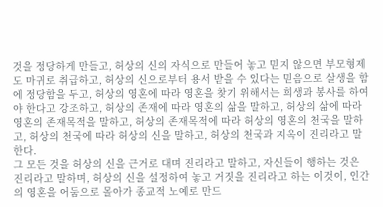것을 정당하게 만들고, 허상의 신의 자식으로 만들어 놓고 믿지 않으면 부모형제도 마귀로 취급하고, 허상의 신으로부터 용서 받을 수 있다는 믿음으로 살생을 함에 정당함을 두고, 허상의 영혼에 따라 영혼을 찾기 위해서는 희생과 봉사를 하여야 한다고 강조하고, 허상의 존재에 따라 영혼의 삶을 말하고, 허상의 삶에 따라 영혼의 존재목적을 말하고, 허상의 존재목적에 따라 허상의 영혼의 천국을 말하고, 허상의 천국에 따라 허상의 신을 말하고, 허상의 천국과 지옥이 진리라고 말한다.
그 모든 것을 허상의 신을 근거로 대며 진리라고 말하고, 자신들이 행하는 것은 진리라고 말하며, 허상의 신을 설정하여 놓고 거짓을 진리라고 하는 이것이, 인간의 영혼을 어둠으로 몰아가 종교적 노예로 만드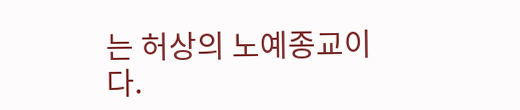는 허상의 노예종교이다.